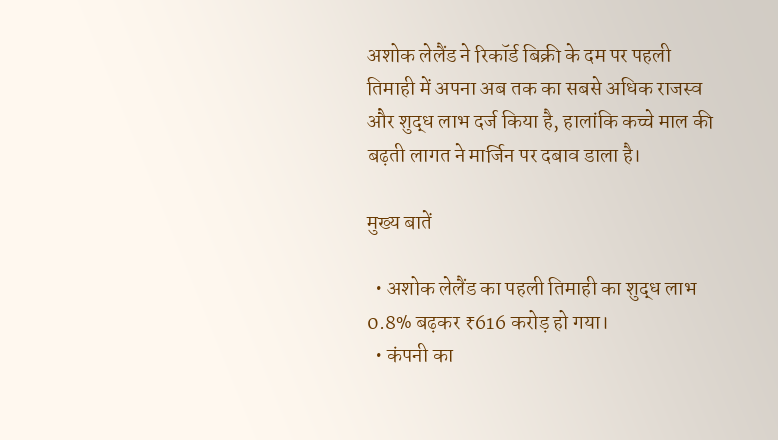अशोक लेलैंड ने रिकॉर्ड बिक्री के दम पर पहली तिमाही में अपना अब तक का सबसे अधिक राजस्व और शुद्ध लाभ दर्ज किया है, हालांकि कच्चे माल की बढ़ती लागत ने मार्जिन पर दबाव डाला है।

मुख्य बातें

  • अशोक लेलैंड का पहली तिमाही का शुद्ध लाभ 0.8% बढ़कर ₹616 करोड़ हो गया।
  • कंपनी का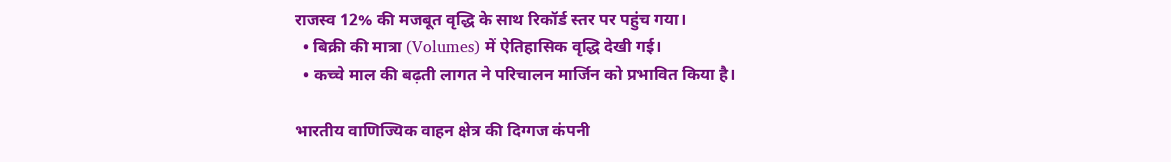राजस्व 12% की मजबूत वृद्धि के साथ रिकॉर्ड स्तर पर पहुंच गया।
  • बिक्री की मात्रा (Volumes) में ऐतिहासिक वृद्धि देखी गई।
  • कच्चे माल की बढ़ती लागत ने परिचालन मार्जिन को प्रभावित किया है।

भारतीय वाणिज्यिक वाहन क्षेत्र की दिग्गज कंपनी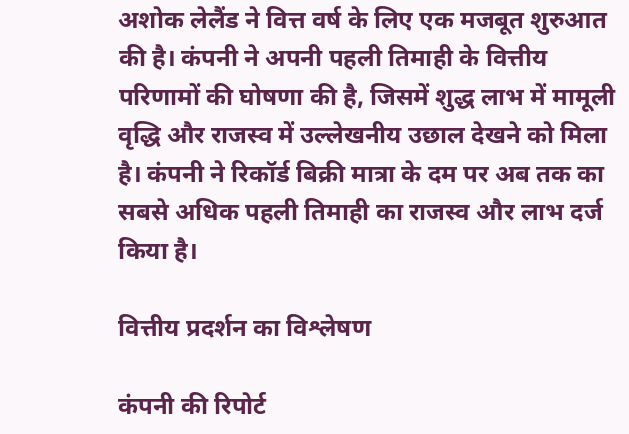अशोक लेलैंड ने वित्त वर्ष के लिए एक मजबूत शुरुआत की है। कंपनी ने अपनी पहली तिमाही के वित्तीय परिणामों की घोषणा की है, जिसमें शुद्ध लाभ में मामूली वृद्धि और राजस्व में उल्लेखनीय उछाल देखने को मिला है। कंपनी ने रिकॉर्ड बिक्री मात्रा के दम पर अब तक का सबसे अधिक पहली तिमाही का राजस्व और लाभ दर्ज किया है।

वित्तीय प्रदर्शन का विश्लेषण

कंपनी की रिपोर्ट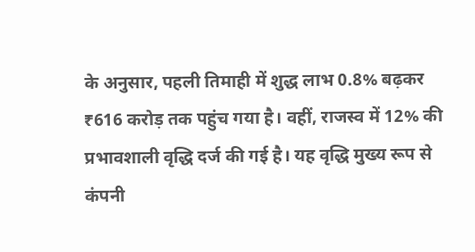के अनुसार, पहली तिमाही में शुद्ध लाभ 0.8% बढ़कर ₹616 करोड़ तक पहुंच गया है। वहीं, राजस्व में 12% की प्रभावशाली वृद्धि दर्ज की गई है। यह वृद्धि मुख्य रूप से कंपनी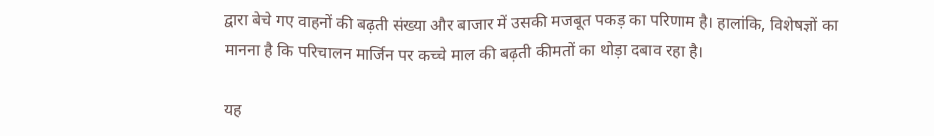द्वारा बेचे गए वाहनों की बढ़ती संख्या और बाजार में उसकी मजबूत पकड़ का परिणाम है। हालांकि, विशेषज्ञों का मानना है कि परिचालन मार्जिन पर कच्चे माल की बढ़ती कीमतों का थोड़ा दबाव रहा है।

यह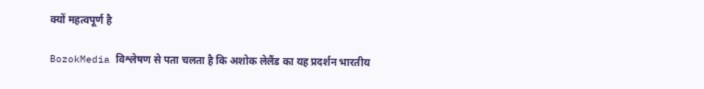क्यों महत्वपूर्ण है

BozokMedia विश्लेषण से पता चलता है कि अशोक लेलैंड का यह प्रदर्शन भारतीय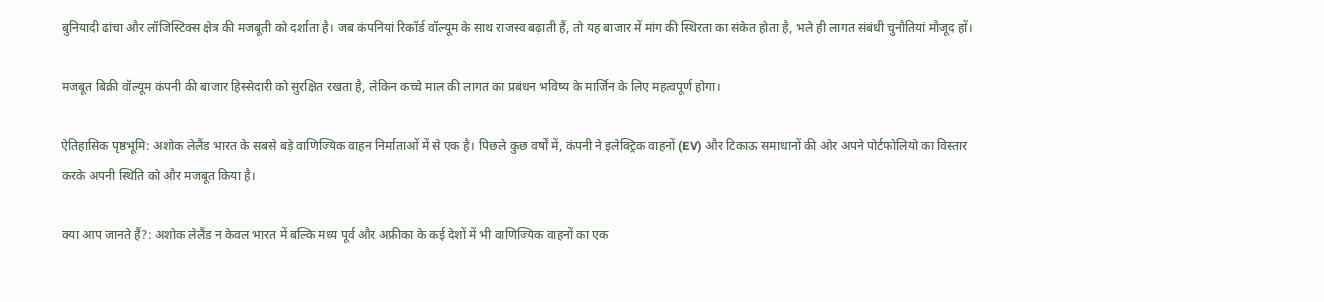बुनियादी ढांचा और लॉजिस्टिक्स क्षेत्र की मजबूती को दर्शाता है। जब कंपनियां रिकॉर्ड वॉल्यूम के साथ राजस्व बढ़ाती हैं, तो यह बाजार में मांग की स्थिरता का संकेत होता है, भले ही लागत संबंधी चुनौतियां मौजूद हों।

मजबूत बिक्री वॉल्यूम कंपनी की बाजार हिस्सेदारी को सुरक्षित रखता है, लेकिन कच्चे माल की लागत का प्रबंधन भविष्य के मार्जिन के लिए महत्वपूर्ण होगा।

ऐतिहासिक पृष्ठभूमि: अशोक लेलैंड भारत के सबसे बड़े वाणिज्यिक वाहन निर्माताओं में से एक है। पिछले कुछ वर्षों में, कंपनी ने इलेक्ट्रिक वाहनों (EV) और टिकाऊ समाधानों की ओर अपने पोर्टफोलियो का विस्तार करके अपनी स्थिति को और मजबूत किया है।

क्या आप जानते हैं?: अशोक लेलैंड न केवल भारत में बल्कि मध्य पूर्व और अफ्रीका के कई देशों में भी वाणिज्यिक वाहनों का एक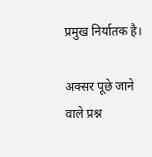प्रमुख निर्यातक है।

अक्सर पूछे जाने वाले प्रश्न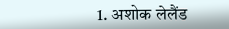1. अशोक लेलैंड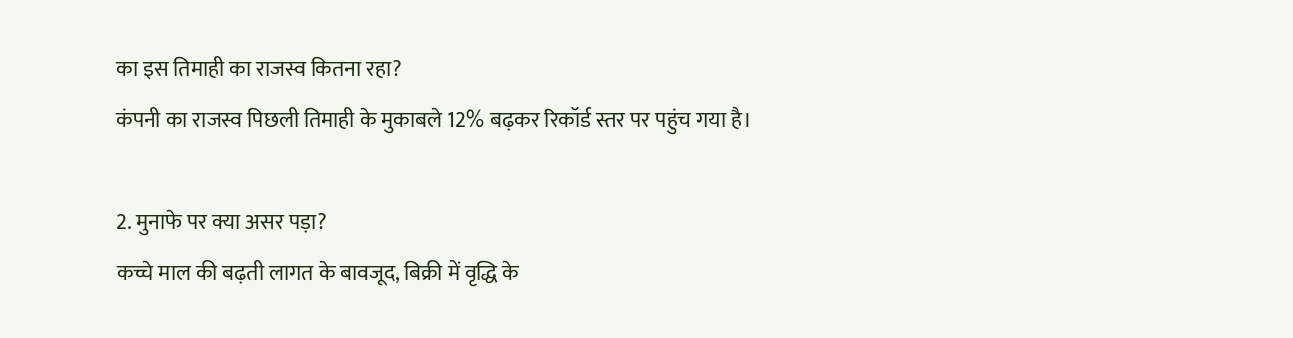का इस तिमाही का राजस्व कितना रहा?
कंपनी का राजस्व पिछली तिमाही के मुकाबले 12% बढ़कर रिकॉर्ड स्तर पर पहुंच गया है।

2. मुनाफे पर क्या असर पड़ा?
कच्चे माल की बढ़ती लागत के बावजूद, बिक्री में वृद्धि के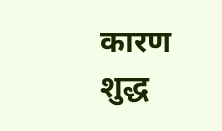कारण शुद्ध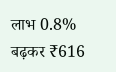लाभ 0.8% बढ़कर ₹616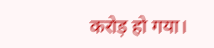करोड़ हो गया।